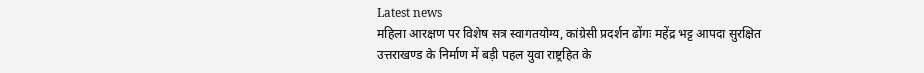Latest news
महिला आरक्षण पर विशेष सत्र स्वागतयोग्य, कांग्रेसी प्रदर्शन ढोंगः महेंद्र भट्ट आपदा सुरक्षित उत्तराखण्ड के निर्माण में बड़ी पहल युवा राष्ट्रहित के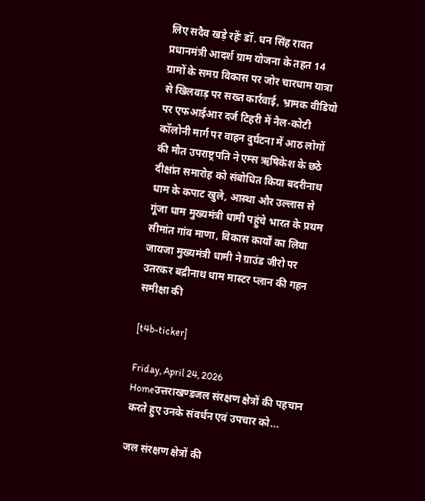लिए सदैव खड़े रहेंः डॉ. धन सिंह रावत प्रधानमंत्री आदर्श ग्राम योजना के तहत 14 ग्रामों के समग्र विकास पर जोर चारधाम यात्रा से खिलवाड़ पर सख्त कार्रवाई, भ्रामक वीडियो पर एफआईआर दर्ज टिहरी में नैल-कोटी कॉलोनी मार्ग पर वाहन दुर्घटना में आठ लोगों की मौत उपराष्ट्रपति ने एम्स ऋषिकेश के छठे दीक्षांत समारोह को संबोधित किया बदरीनाथ धाम के कपाट खुले, आस्था और उल्लास से गूंजा धाम मुख्यमंत्री धामी पहुंचे भारत के प्रथम सीमांत गांव माणा, विकास कार्यों का लिया जायजा मुख्यमंत्री धामी ने ग्राउंड जीरो पर उतरकर बद्रीनाथ धाम मास्टर प्लान की गहन समीक्षा की

[t4b-ticker]

Friday, April 24, 2026
Homeउत्तराखण्डजल संरक्षण क्षेत्रों की पहचान करते हुए उनके संवर्धन एवं उपचार को...

जल संरक्षण क्षेत्रों की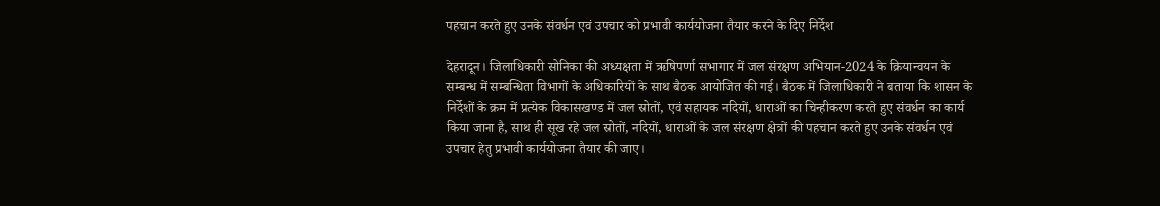पहचान करते हुए उनके संवर्धन एवं उपचार को प्रभावी कार्ययोजना तैयार करने के दिए निर्देश

देहरादून। जिलाधिकारी सोनिका की अध्यक्षता में ऋषिपर्णा सभागार में जल संरक्षण अभियान-2024 के क्रियान्वयन के सम्बन्ध में सम्बन्धिता विभागों के अधिकारियों के साथ बैठक आयोजित की गई। बैठक में जिलाधिकारी ने बताया कि शासन के निर्देशों के क्रम में प्रत्येक विकासखण्ड में जल स्रोतों, एवं सहायक नदियों, धाराओं का चिन्हीकरण करते हुए संवर्धन का कार्य किया जाना है, साथ ही सूख रहे जल स्रोतों, नदियों, धाराओं के जल संरक्षण क्षेत्रों की पहचान करते हुए उनके संवर्धन एवं उपचार हेतु प्रभावी कार्ययोजना तैयार की जाए।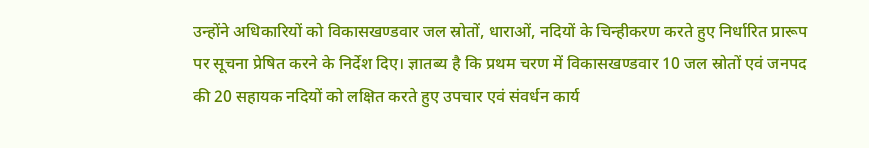उन्होंने अधिकारियों को विकासखण्डवार जल स्रोतों, धाराओं, नदियों के चिन्हीकरण करते हुए निर्धारित प्रारूप पर सूचना प्रेषित करने के निर्देश दिए। ज्ञातब्य है कि प्रथम चरण में विकासखण्डवार 10 जल स्रोतों एवं जनपद की 20 सहायक नदियों को लक्षित करते हुए उपचार एवं संवर्धन कार्य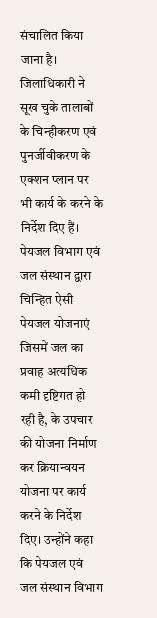संचालित किया जाना है।
जिलाधिकारी ने सूख चुके तालाबों के चिन्हीकरण एवं पुनर्जीवीकरण के एक्शन प्लान पर भी कार्य के करने के निर्देश दिए हैं। पेयजल विभाग एवं जल संस्थान द्वारा चिन्हित ऐसी पेयजल योजनाएं जिसमें जल का प्रवाह अत्यधिक कमी दृष्टिगत हो रही है, के उपचार की योजना निर्माण कर क्रियान्वयन योजना पर कार्य करने के निर्देश दिए। उन्होंने कहा कि पेयजल एवं जल संस्थान विभाग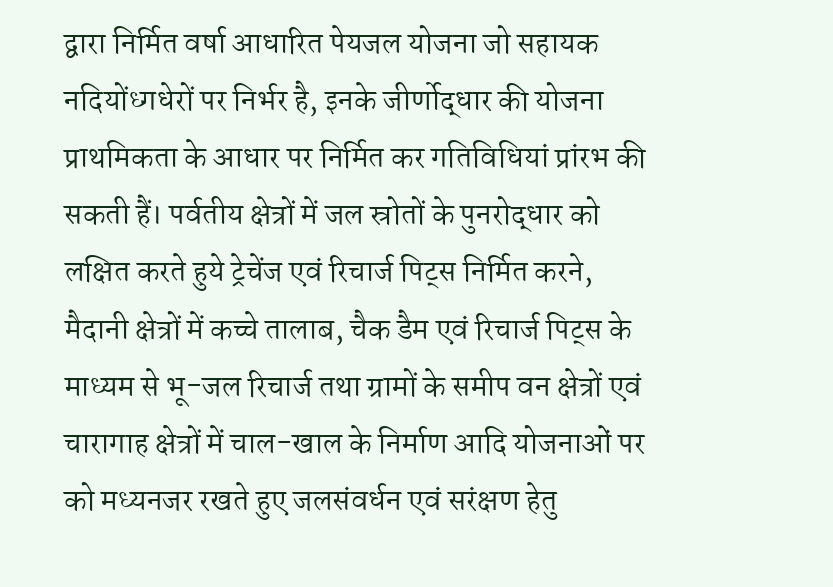द्वारा निर्मित वर्षा आधारित पेयजल योजना जो सहायक नदियोंध्गधेरों पर निर्भर है, इनके जीर्णोद्धार की योजना प्राथमिकता के आधार पर निर्मित कर गतिविधियां प्रांरभ की सकती हैं। पर्वतीय क्षेत्रों में जल स्रोतों के पुनरोद्धार को लक्षित करते हुये ट्रेचेंज एवं रिचार्ज पिट्स निर्मित करने, मैदानी क्षेत्रों में कच्चे तालाब, चैक डैम एवं रिचार्ज पिट्स के माध्यम से भू-जल रिचार्ज तथा ग्रामों के समीप वन क्षेत्रों एवं चारागाह क्षेत्रों में चाल-खाल के निर्माण आदि योजनाओं पर को मध्यनजर रखते हुए जलसंवर्धन एवं सरंक्षण हेतु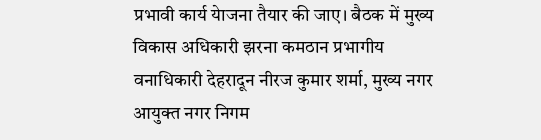प्रभावी कार्य येाजना तैयार की जाए। बैठक में मुख्य विकास अधिकारी झरना कमठान प्रभागीय वनाधिकारी देहरादून नीरज कुमार शर्मा, मुख्य नगर आयुक्त नगर निगम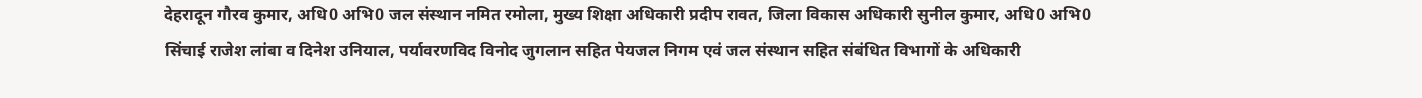देहरादून गौरव कुमार, अधि0 अभि0 जल संस्थान नमित रमोला, मुख्य शिक्षा अधिकारी प्रदीप रावत, जिला विकास अधिकारी सुनील कुमार, अधि0 अभि0 सिंचाई राजेश लांबा व दिनेश उनियाल, पर्यावरणविद विनोद जुगलान सहित पेयजल निगम एवं जल संस्थान सहित संबंधित विभागों के अधिकारी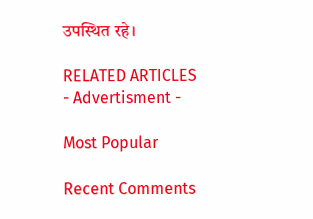उपस्थित रहे।

RELATED ARTICLES
- Advertisment -

Most Popular

Recent Comments